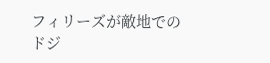フィリーズが敵地でのドジ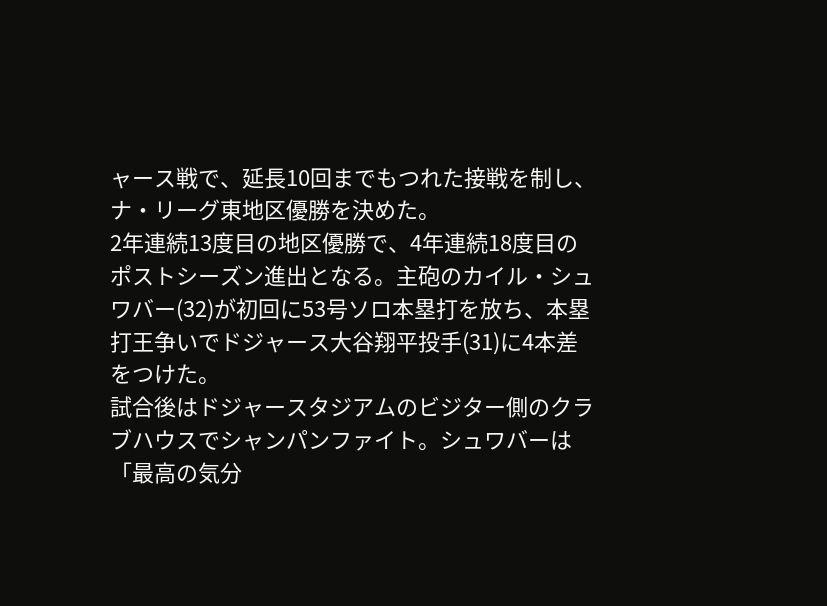ャース戦で、延長10回までもつれた接戦を制し、ナ・リーグ東地区優勝を決めた。
2年連続13度目の地区優勝で、4年連続18度目のポストシーズン進出となる。主砲のカイル・シュワバー(32)が初回に53号ソロ本塁打を放ち、本塁打王争いでドジャース大谷翔平投手(31)に4本差をつけた。
試合後はドジャースタジアムのビジター側のクラブハウスでシャンパンファイト。シュワバーは「最高の気分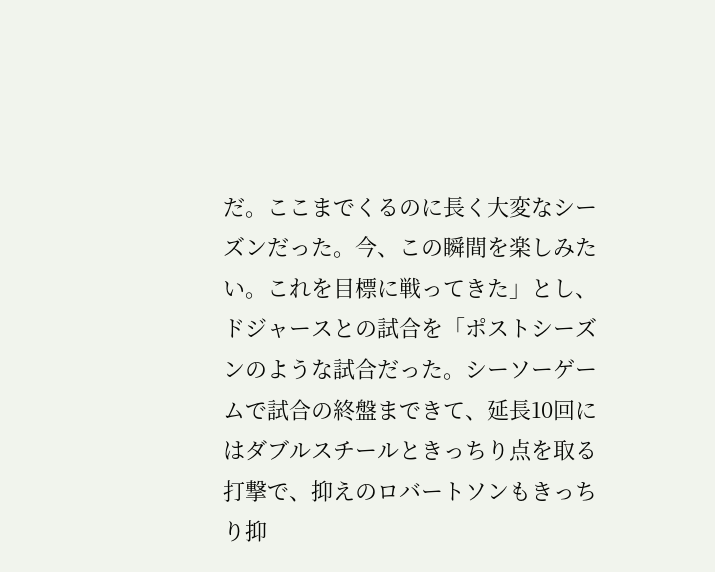だ。ここまでくるのに長く大変なシーズンだった。今、この瞬間を楽しみたい。これを目標に戦ってきた」とし、ドジャースとの試合を「ポストシーズンのような試合だった。シーソーゲームで試合の終盤まできて、延長10回にはダブルスチールときっちり点を取る打撃で、抑えのロバートソンもきっちり抑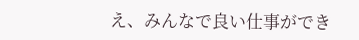え、みんなで良い仕事ができ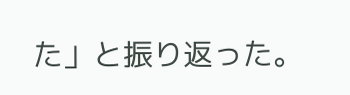た」と振り返った。